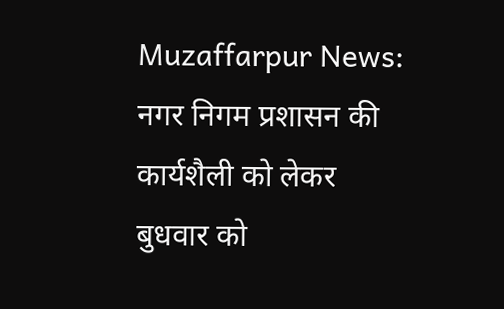Muzaffarpur News: नगर निगम प्रशासन की कार्यशैली को लेकर बुधवार को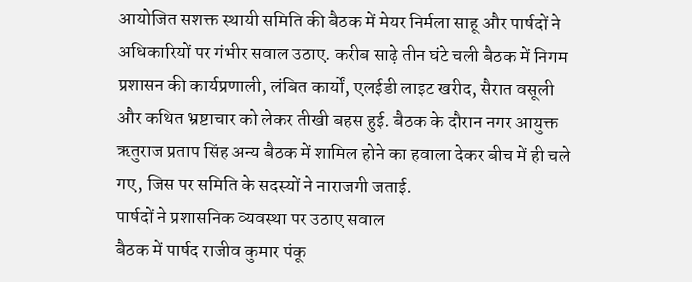आयोजित सशक्त स्थायी समिति की बैठक में मेयर निर्मला साहू और पार्षदों ने अधिकारियों पर गंभीर सवाल उठाए. करीब साढ़े तीन घंटे चली बैठक में निगम प्रशासन की कार्यप्रणाली, लंबित कार्यों, एलईडी लाइट खरीद, सैरात वसूली और कथित भ्रष्टाचार को लेकर तीखी बहस हुई. बैठक के दौरान नगर आयुक्त ऋतुराज प्रताप सिंह अन्य बैठक में शामिल होने का हवाला देकर बीच में ही चले गए, जिस पर समिति के सदस्यों ने नाराजगी जताई.
पार्षदों ने प्रशासनिक व्यवस्था पर उठाए सवाल
बैठक में पार्षद राजीव कुमार पंकू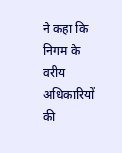ने कहा कि निगम के वरीय अधिकारियों की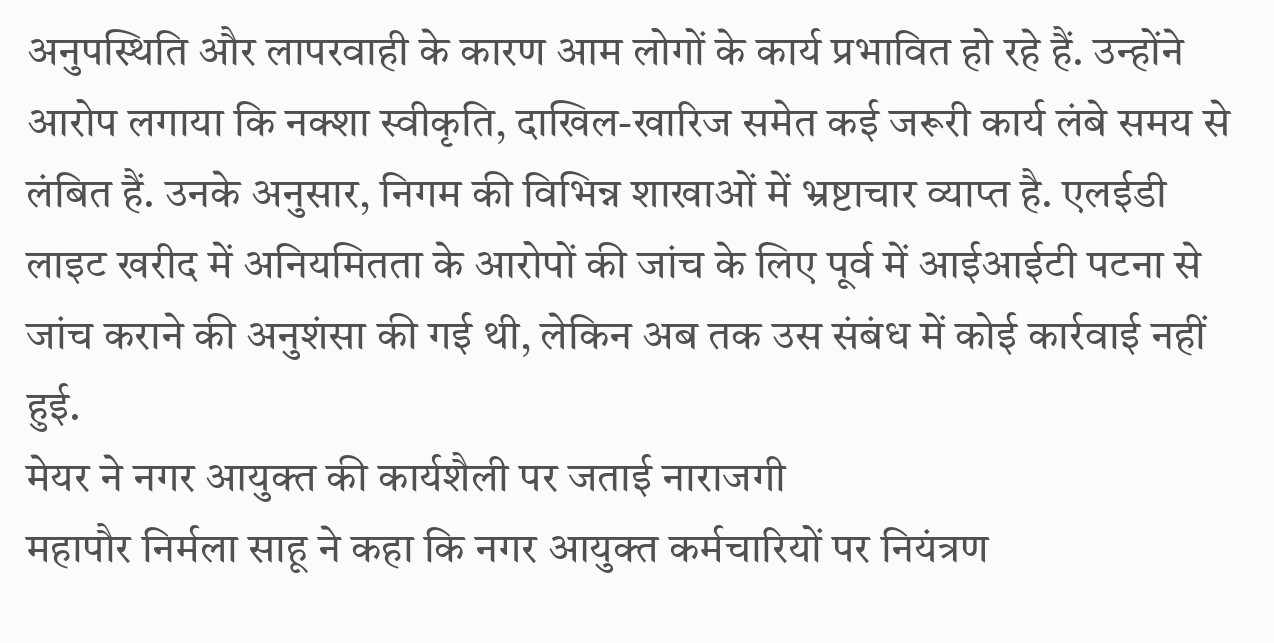अनुपस्थिति और लापरवाही के कारण आम लोगों के कार्य प्रभावित हो रहे हैं. उन्होंने आरोप लगाया कि नक्शा स्वीकृति, दाखिल-खारिज समेत कई जरूरी कार्य लंबे समय से लंबित हैं. उनके अनुसार, निगम की विभिन्न शाखाओं में भ्रष्टाचार व्याप्त है. एलईडी लाइट खरीद में अनियमितता के आरोपों की जांच के लिए पूर्व में आईआईटी पटना से जांच कराने की अनुशंसा की गई थी, लेकिन अब तक उस संबंध में कोई कार्रवाई नहीं हुई.
मेयर ने नगर आयुक्त की कार्यशैली पर जताई नाराजगी
महापौर निर्मला साहू ने कहा कि नगर आयुक्त कर्मचारियों पर नियंत्रण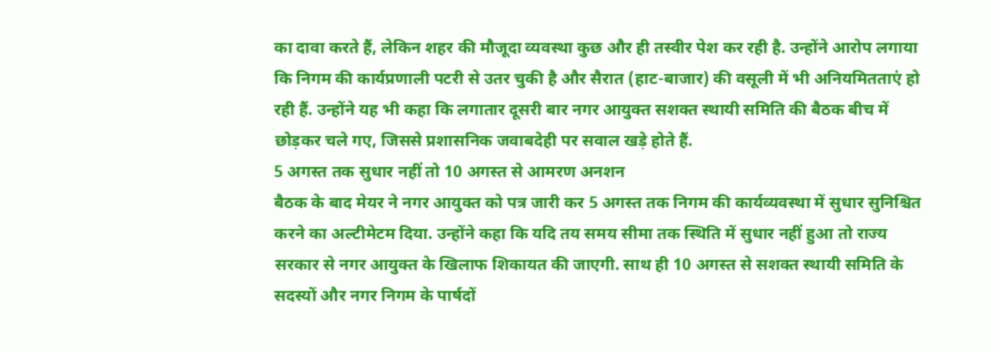का दावा करते हैं, लेकिन शहर की मौजूदा व्यवस्था कुछ और ही तस्वीर पेश कर रही है. उन्होंने आरोप लगाया कि निगम की कार्यप्रणाली पटरी से उतर चुकी है और सैरात (हाट-बाजार) की वसूली में भी अनियमितताएं हो रही हैं. उन्होंने यह भी कहा कि लगातार दूसरी बार नगर आयुक्त सशक्त स्थायी समिति की बैठक बीच में छोड़कर चले गए, जिससे प्रशासनिक जवाबदेही पर सवाल खड़े होते हैं.
5 अगस्त तक सुधार नहीं तो 10 अगस्त से आमरण अनशन
बैठक के बाद मेयर ने नगर आयुक्त को पत्र जारी कर 5 अगस्त तक निगम की कार्यव्यवस्था में सुधार सुनिश्चित करने का अल्टीमेटम दिया. उन्होंने कहा कि यदि तय समय सीमा तक स्थिति में सुधार नहीं हुआ तो राज्य सरकार से नगर आयुक्त के खिलाफ शिकायत की जाएगी. साथ ही 10 अगस्त से सशक्त स्थायी समिति के सदस्यों और नगर निगम के पार्षदों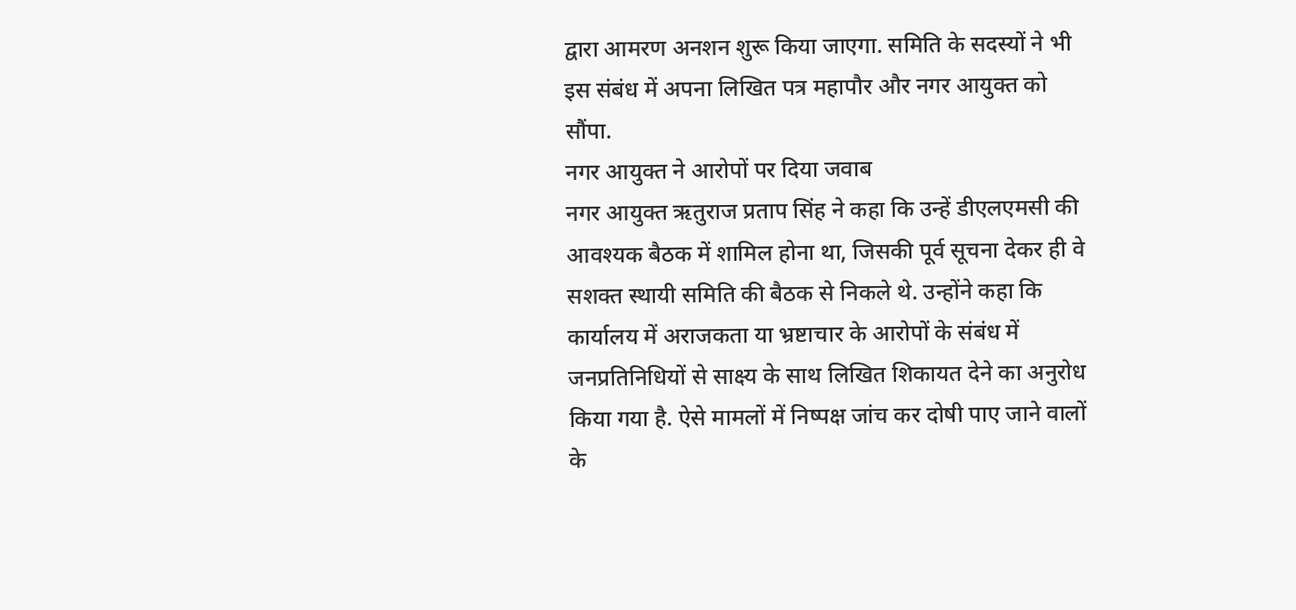द्वारा आमरण अनशन शुरू किया जाएगा. समिति के सदस्यों ने भी इस संबंध में अपना लिखित पत्र महापौर और नगर आयुक्त को सौंपा.
नगर आयुक्त ने आरोपों पर दिया जवाब
नगर आयुक्त ऋतुराज प्रताप सिंह ने कहा कि उन्हें डीएलएमसी की आवश्यक बैठक में शामिल होना था, जिसकी पूर्व सूचना देकर ही वे सशक्त स्थायी समिति की बैठक से निकले थे. उन्होंने कहा कि कार्यालय में अराजकता या भ्रष्टाचार के आरोपों के संबंध में जनप्रतिनिधियों से साक्ष्य के साथ लिखित शिकायत देने का अनुरोध किया गया है. ऐसे मामलों में निष्पक्ष जांच कर दोषी पाए जाने वालों के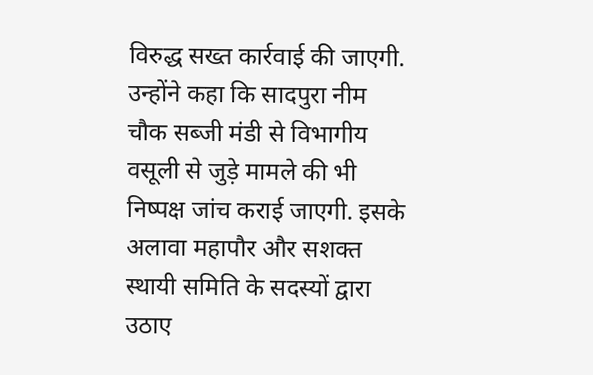विरुद्ध सख्त कार्रवाई की जाएगी.
उन्होंने कहा कि सादपुरा नीम चौक सब्जी मंडी से विभागीय वसूली से जुड़े मामले की भी निष्पक्ष जांच कराई जाएगी. इसके अलावा महापौर और सशक्त स्थायी समिति के सदस्यों द्वारा उठाए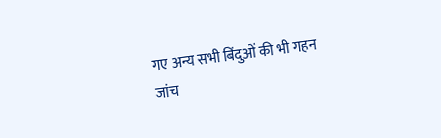गए अन्य सभी बिंदुओं की भी गहन जांच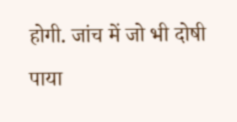होगी. जांच में जो भी दोषी पाया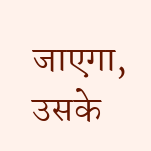जाएगा, उसके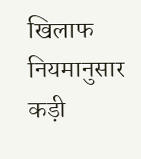खिलाफ नियमानुसार कड़ी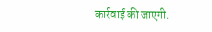कार्रवाई की जाएगी.